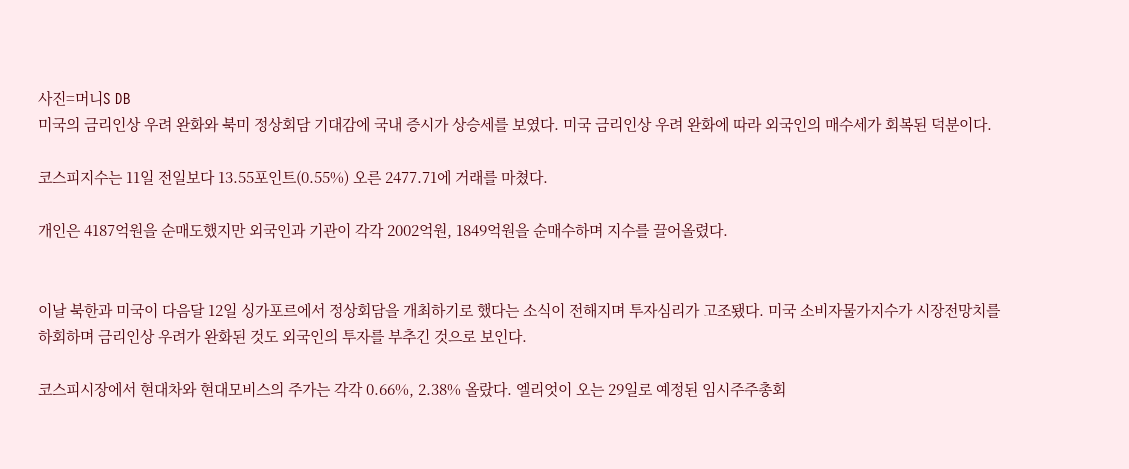사진=머니S DB
미국의 금리인상 우려 완화와 북미 정상회담 기대감에 국내 증시가 상승세를 보였다. 미국 금리인상 우려 완화에 따라 외국인의 매수세가 회복된 덕분이다.

코스피지수는 11일 전일보다 13.55포인트(0.55%) 오른 2477.71에 거래를 마쳤다.

개인은 4187억원을 순매도했지만 외국인과 기관이 각각 2002억원, 1849억원을 순매수하며 지수를 끌어올렸다.


이날 북한과 미국이 다음달 12일 싱가포르에서 정상회담을 개최하기로 했다는 소식이 전해지며 투자심리가 고조됐다. 미국 소비자물가지수가 시장전망치를 하회하며 금리인상 우려가 완화된 것도 외국인의 투자를 부추긴 것으로 보인다.

코스피시장에서 현대차와 현대모비스의 주가는 각각 0.66%, 2.38% 올랐다. 엘리엇이 오는 29일로 예정된 임시주주총회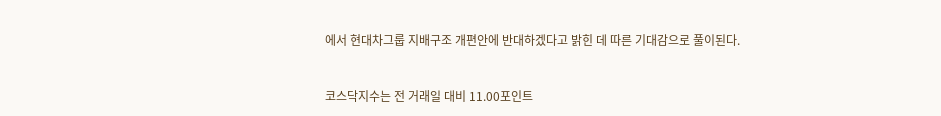에서 현대차그룹 지배구조 개편안에 반대하겠다고 밝힌 데 따른 기대감으로 풀이된다.


코스닥지수는 전 거래일 대비 11.00포인트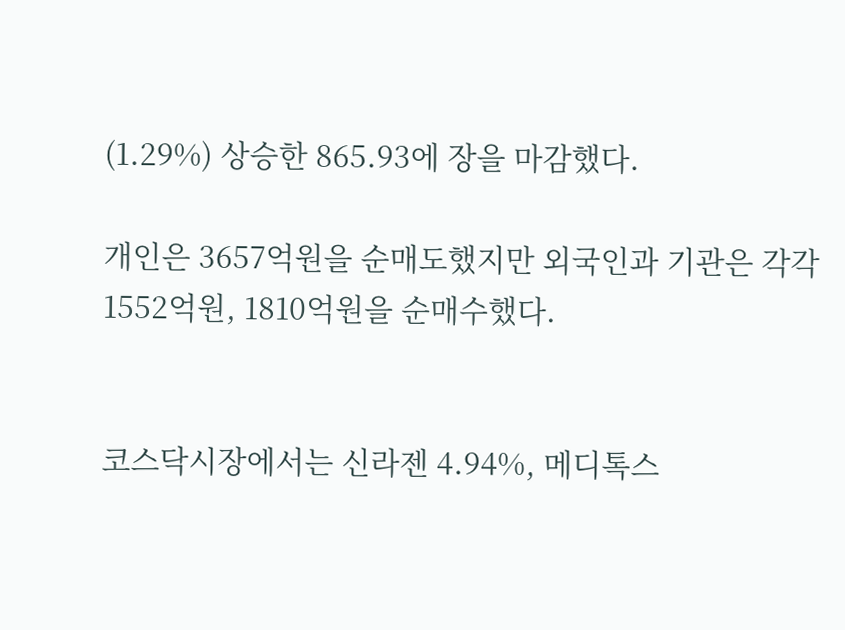(1.29%) 상승한 865.93에 장을 마감했다.

개인은 3657억원을 순매도했지만 외국인과 기관은 각각 1552억원, 1810억원을 순매수했다.


코스닥시장에서는 신라젠 4.94%, 메디톡스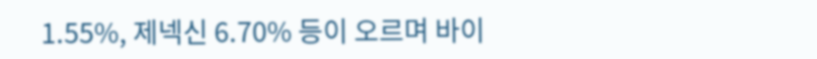1.55%, 제넥신 6.70% 등이 오르며 바이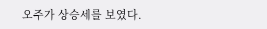오주가 상승세를 보였다.